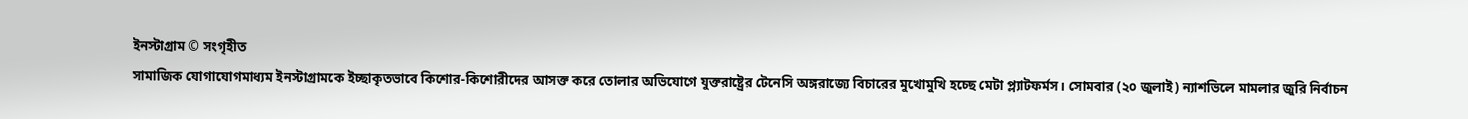ইনস্টাগ্রাম © সংগৃহীত
সামাজিক যোগাযোগমাধ্যম ইনস্টাগ্রামকে ইচ্ছাকৃতভাবে কিশোর-কিশোরীদের আসক্ত করে তোলার অভিযোগে যুক্তরাষ্ট্রের টেনেসি অঙ্গরাজ্যে বিচারের মুখোমুখি হচ্ছে মেটা প্ল্যাটফর্মস। সোমবার (২০ জুলাই) ন্যাশভিলে মামলার জুরি নির্বাচন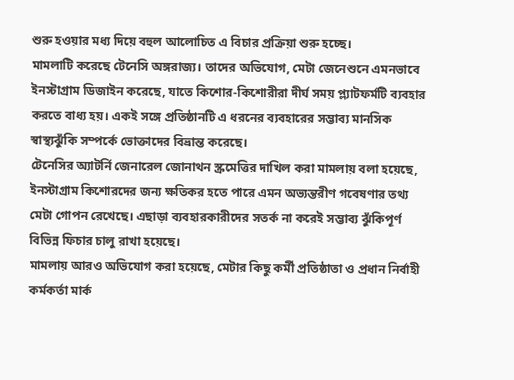শুরু হওয়ার মধ্য দিয়ে বহুল আলোচিত এ বিচার প্রক্রিয়া শুরু হচ্ছে।
মামলাটি করেছে টেনেসি অঙ্গরাজ্য। তাদের অভিযোগ, মেটা জেনেশুনে এমনভাবে ইনস্টাগ্রাম ডিজাইন করেছে, যাতে কিশোর-কিশোরীরা দীর্ঘ সময় প্ল্যাটফর্মটি ব্যবহার করতে বাধ্য হয়। একই সঙ্গে প্রতিষ্ঠানটি এ ধরনের ব্যবহারের সম্ভাব্য মানসিক স্বাস্থ্যঝুঁকি সম্পর্কে ভোক্তাদের বিভ্রান্ত করেছে।
টেনেসির অ্যাটর্নি জেনারেল জোনাথন স্ক্রমেত্তির দাখিল করা মামলায় বলা হয়েছে, ইনস্টাগ্রাম কিশোরদের জন্য ক্ষতিকর হতে পারে এমন অভ্যন্তরীণ গবেষণার তথ্য মেটা গোপন রেখেছে। এছাড়া ব্যবহারকারীদের সতর্ক না করেই সম্ভাব্য ঝুঁকিপূর্ণ বিভিন্ন ফিচার চালু রাখা হয়েছে।
মামলায় আরও অভিযোগ করা হয়েছে, মেটার কিছু কর্মী প্রতিষ্ঠাতা ও প্রধান নির্বাহী কর্মকর্তা মার্ক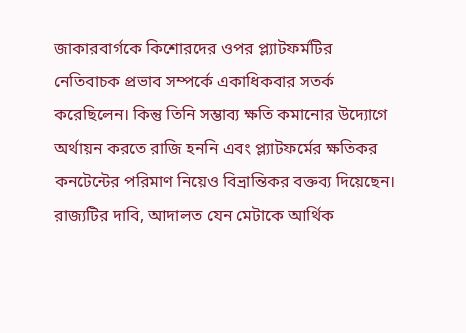জাকারবার্গকে কিশোরদের ওপর প্ল্যাটফর্মটির নেতিবাচক প্রভাব সম্পর্কে একাধিকবার সতর্ক করেছিলেন। কিন্তু তিনি সম্ভাব্য ক্ষতি কমানোর উদ্যোগে অর্থায়ন করতে রাজি হননি এবং প্ল্যাটফর্মের ক্ষতিকর কনটেন্টের পরিমাণ নিয়েও বিভ্রান্তিকর বক্তব্য দিয়েছেন।
রাজ্যটির দাবি, আদালত যেন মেটাকে আর্থিক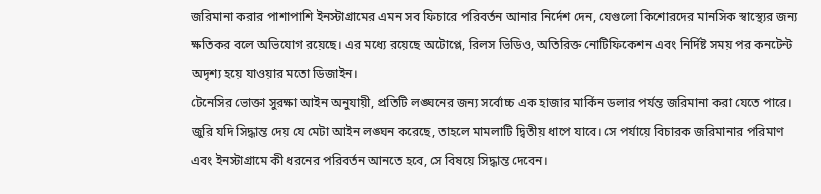জরিমানা করার পাশাপাশি ইনস্টাগ্রামের এমন সব ফিচারে পরিবর্তন আনার নির্দেশ দেন, যেগুলো কিশোরদের মানসিক স্বাস্থ্যের জন্য ক্ষতিকর বলে অভিযোগ রয়েছে। এর মধ্যে রয়েছে অটোপ্লে, রিলস ভিডিও, অতিরিক্ত নোটিফিকেশন এবং নির্দিষ্ট সময় পর কনটেন্ট অদৃশ্য হয়ে যাওয়ার মতো ডিজাইন।
টেনেসির ভোক্তা সুরক্ষা আইন অনুযায়ী, প্রতিটি লঙ্ঘনের জন্য সর্বোচ্চ এক হাজার মার্কিন ডলার পর্যন্ত জরিমানা করা যেতে পারে। জুরি যদি সিদ্ধান্ত দেয় যে মেটা আইন লঙ্ঘন করেছে, তাহলে মামলাটি দ্বিতীয় ধাপে যাবে। সে পর্যায়ে বিচারক জরিমানার পরিমাণ এবং ইনস্টাগ্রামে কী ধরনের পরিবর্তন আনতে হবে, সে বিষয়ে সিদ্ধান্ত দেবেন।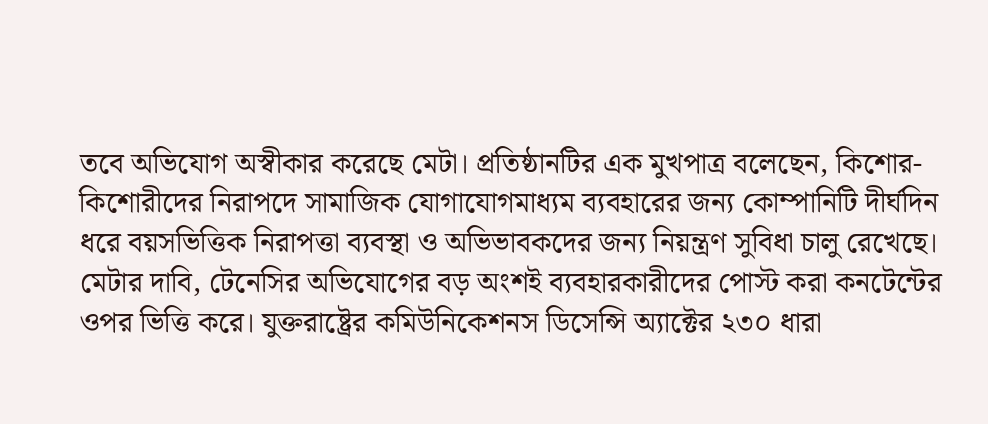তবে অভিযোগ অস্বীকার করেছে মেটা। প্রতিষ্ঠানটির এক মুখপাত্র বলেছেন, কিশোর-কিশোরীদের নিরাপদে সামাজিক যোগাযোগমাধ্যম ব্যবহারের জন্য কোম্পানিটি দীর্ঘদিন ধরে বয়সভিত্তিক নিরাপত্তা ব্যবস্থা ও অভিভাবকদের জন্য নিয়ন্ত্রণ সুবিধা চালু রেখেছে।
মেটার দাবি, টেনেসির অভিযোগের বড় অংশই ব্যবহারকারীদের পোস্ট করা কনটেন্টের ওপর ভিত্তি করে। যুক্তরাষ্ট্রের কমিউনিকেশনস ডিসেন্সি অ্যাক্টের ২৩০ ধারা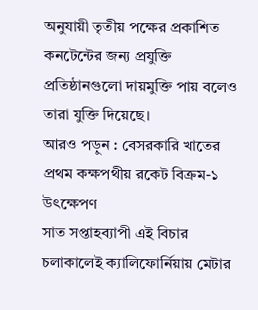অনুযায়ী তৃতীয় পক্ষের প্রকাশিত কনটেন্টের জন্য প্রযুক্তি প্রতিষ্ঠানগুলো দায়মুক্তি পায় বলেও তারা যুক্তি দিয়েছে।
আরও পড়ুন : বেসরকারি খাতের প্রথম কক্ষপথীয় রকেট বিক্রম-১ উৎক্ষেপণ
সাত সপ্তাহব্যাপী এই বিচার চলাকালেই ক্যালিফোর্নিয়ায় মেটার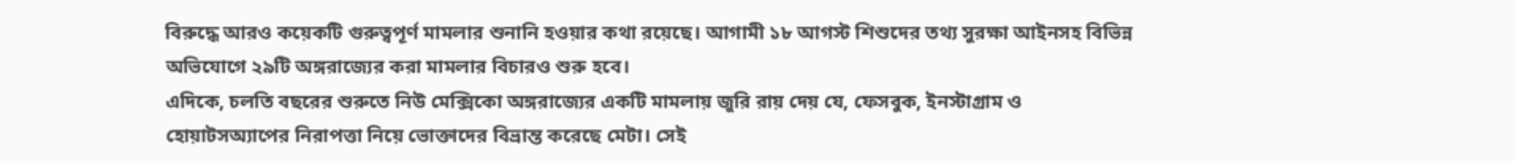বিরুদ্ধে আরও কয়েকটি গুরুত্বপূর্ণ মামলার শুনানি হওয়ার কথা রয়েছে। আগামী ১৮ আগস্ট শিশুদের তথ্য সুরক্ষা আইনসহ বিভিন্ন অভিযোগে ২৯টি অঙ্গরাজ্যের করা মামলার বিচারও শুরু হবে।
এদিকে, চলতি বছরের শুরুতে নিউ মেক্সিকো অঙ্গরাজ্যের একটি মামলায় জুরি রায় দেয় যে, ফেসবুক, ইনস্টাগ্রাম ও হোয়াটসঅ্যাপের নিরাপত্তা নিয়ে ভোক্তাদের বিভ্রান্ত করেছে মেটা। সেই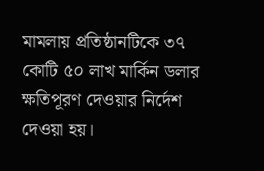মামলায় প্রতিষ্ঠানটিকে ৩৭ কোটি ৫০ লাখ মার্কিন ডলার ক্ষতিপূরণ দেওয়ার নির্দেশ দেওয়া হয়।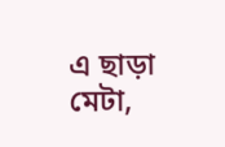এ ছাড়া মেটা,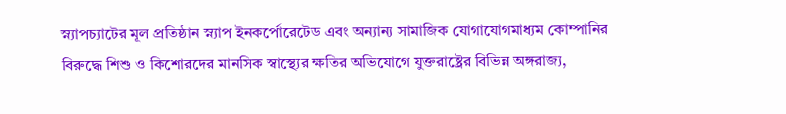স্ন্যাপচ্যাটের মূল প্রতিষ্ঠান স্ন্যাপ ইনকর্পোরেটেড এবং অন্যান্য সামাজিক যোগাযোগমাধ্যম কোম্পানির বিরুদ্ধে শিশু ও কিশোরদের মানসিক স্বাস্থ্যের ক্ষতির অভিযোগে যুক্তরাষ্ট্রের বিভিন্ন অঙ্গরাজ্য,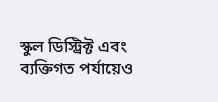স্কুল ডিস্ট্রিক্ট এবং ব্যক্তিগত পর্যায়েও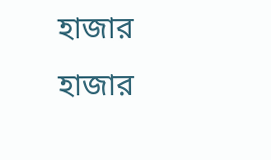হাজার হাজার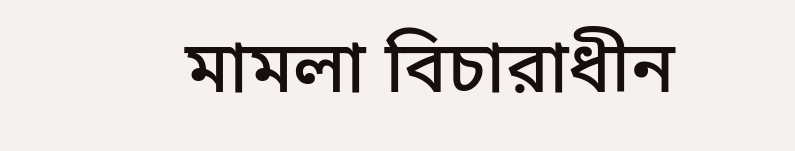মামলা বিচারাধীন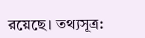রয়েছে। তথ্যসূত্র: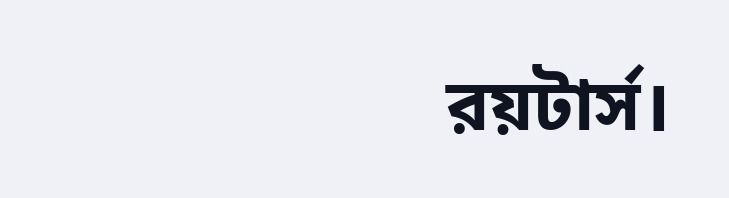রয়টার্স।